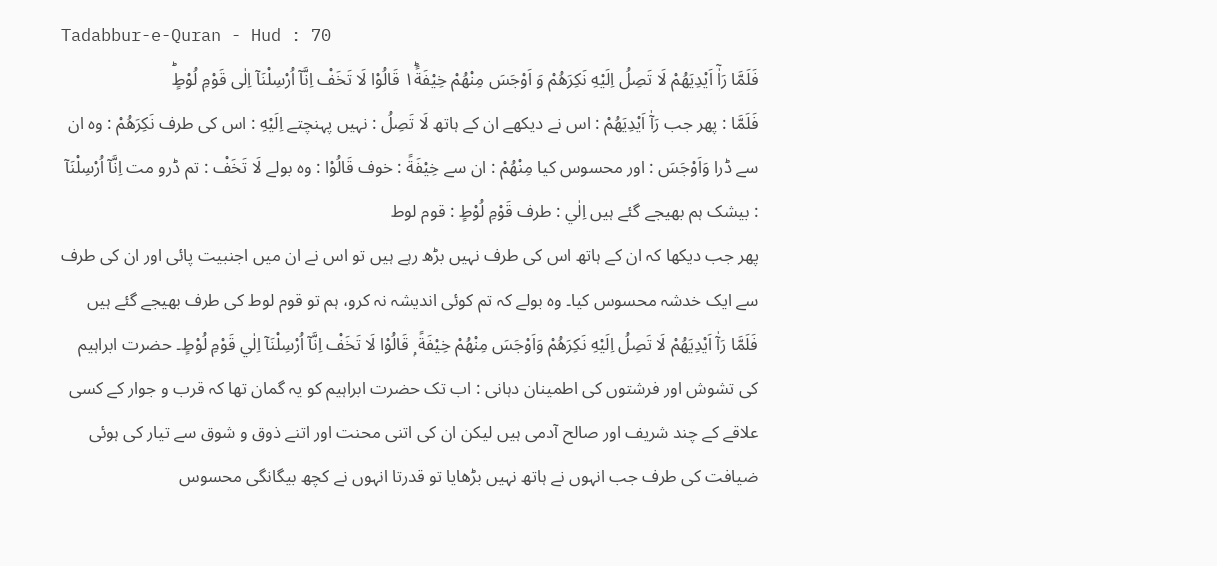Tadabbur-e-Quran - Hud : 70
فَلَمَّا رَاٰۤ اَیْدِیَهُمْ لَا تَصِلُ اِلَیْهِ نَكِرَهُمْ وَ اَوْجَسَ مِنْهُمْ خِیْفَةً١ؕ قَالُوْا لَا تَخَفْ اِنَّاۤ اُرْسِلْنَاۤ اِلٰى قَوْمِ لُوْطٍؕ
فَلَمَّا : پھر جب رَآٰ اَيْدِيَهُمْ : اس نے دیکھے ان کے ہاتھ لَا تَصِلُ : نہیں پہنچتے اِلَيْهِ : اس کی طرف نَكِرَهُمْ : وہ ان سے ڈرا وَاَوْجَسَ : اور محسوس کیا مِنْهُمْ : ان سے خِيْفَةً : خوف قَالُوْا : وہ بولے لَا تَخَفْ : تم ڈرو مت اِنَّآ اُرْسِلْنَآ : بیشک ہم بھیجے گئے ہیں اِلٰي : طرف قَوْمِ لُوْطٍ : قوم لوط
پھر جب دیکھا کہ ان کے ہاتھ اس کی طرف نہیں بڑھ رہے ہیں تو اس نے ان میں اجنبیت پائی اور ان کی طرف سے ایک خدشہ محسوس کیا۔ وہ بولے کہ تم کوئی اندیشہ نہ کرو، ہم تو قوم لوط کی طرف بھیجے گئے ہیں
فَلَمَّا رَآٰ اَيْدِيَهُمْ لَا تَصِلُ اِلَيْهِ نَكِرَهُمْ وَاَوْجَسَ مِنْهُمْ خِيْفَةً ۭ قَالُوْا لَا تَخَفْ اِنَّآ اُرْسِلْنَآ اِلٰي قَوْمِ لُوْطٍ۔ حضرت ابراہیم کی تشوش اور فرشتوں کی اطمینان دہانی : اب تک حضرت ابراہیم کو یہ گمان تھا کہ قرب و جوار کے کسی علاقے کے چند شریف اور صالح آدمی ہیں لیکن ان کی اتنی محنت اور اتنے ذوق و شوق سے تیار کی ہوئی ضیافت کی طرف جب انہوں نے ہاتھ نہیں بڑھایا تو قدرتا انہوں نے کچھ بیگانگی محسوس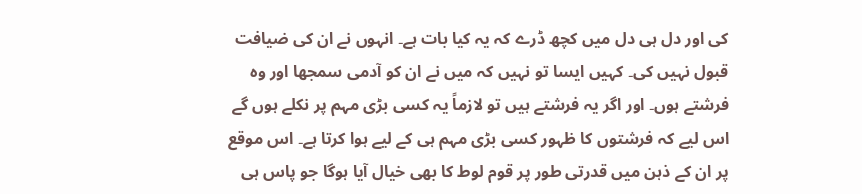کی اور دل ہی دل میں کچھ ڈرے کہ یہ کیا بات ہے۔ انہوں نے ان کی ضیافت قبول نہیں کی۔ کہیں ایسا تو نہیں کہ میں نے ان کو آدمی سمجھا اور وہ فرشتے ہوں۔ اور اگر یہ فرشتے ہیں تو لازماً یہ کسی بڑی مہم پر نکلے ہوں گے اس لیے کہ فرشتوں کا ظہور کسی بڑی مہم ہی کے لیے ہوا کرتا ہے۔ اس موقع پر ان کے ذہن میں قدرتی طور پر قوم لوط کا بھی خیال آیا ہوگا جو پاس ہی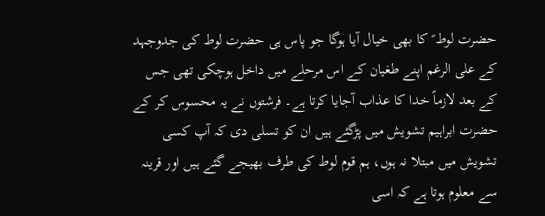حضرت لوط ؑ کا بھی خیال آیا ہوگا جو پاس ہی حضرت لوط کی جدوجہد کے علی الرغم اپنے طغیان کے اس مرحلے میں داخل ہوچکی تھی جس کے بعد لازماً خدا کا عذاب آجایا کرتا ہے۔ فرشتوں نے یہ محسوس کر کے حضرت ابراہیم تشویش میں پڑگئے ہیں ان کو تسلی دی کہ آپ کسی تشویش میں مبتلا نہ ہوں، ہم قوم لوط کی طرف بھیجے گئے ہیں اور قرینہ سے معلوم ہوتا ہے کہ اسی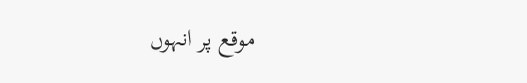موقع پر انہوں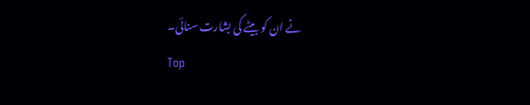نے ان کو بیٹے کی بشارت سنائی۔
Top